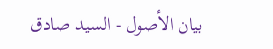بيان الأصول - السيد صادق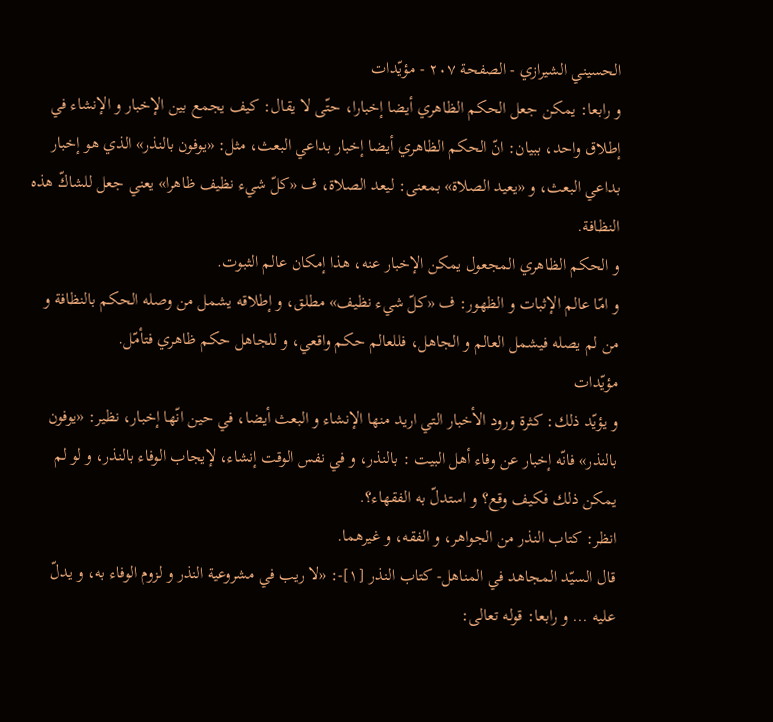الحسيني الشيرازي - الصفحة ٢٠٧ - مؤيّدات
و رابعا: يمكن جعل الحكم الظاهري أيضا إخبارا، حتّى لا يقال: كيف يجمع بين الإخبار و الإنشاء في إطلاق واحد، ببيان: انّ الحكم الظاهري أيضا إخبار بداعي البعث، مثل: «يوفون بالنذر» الذي هو إخبار بداعي البعث، و «يعيد الصلاة» بمعنى: ليعد الصلاة، ف «كلّ شيء نظيف ظاهرا» يعني جعل للشاكّ هذه النظافة.
و الحكم الظاهري المجعول يمكن الإخبار عنه، هذا إمكان عالم الثبوت.
و امّا عالم الإثبات و الظهور: ف «كلّ شيء نظيف» مطلق، و إطلاقه يشمل من وصله الحكم بالنظافة و من لم يصله فيشمل العالم و الجاهل، فللعالم حكم واقعي، و للجاهل حكم ظاهري فتأمّل.
مؤيّدات
و يؤيّد ذلك: كثرة ورود الأخبار التي اريد منها الإنشاء و البعث أيضا، في حين انّها إخبار، نظير: «يوفون بالنذر» فانّه إخبار عن وفاء أهل البيت : بالنذر، و في نفس الوقت إنشاء، لإيجاب الوفاء بالنذر، و لو لم يمكن ذلك فكيف وقع؟ و استدلّ به الفقهاء؟.
انظر: كتاب النذر من الجواهر، و الفقه، و غيرهما.
قال السيّد المجاهد في المناهل- كتاب النذر [١]-: «لا ريب في مشروعية النذر و لزوم الوفاء به، و يدلّ عليه ... و رابعا: قوله تعالى: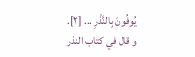يُوفُونَ بِالنَّذْرِ ... [٢].
و قال في كتاب النذر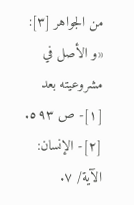من الجواهر [٣]: «و الأصل في مشروعيته بعد
[١]- ص ٥٩٣.
[٢]- الإنسان: الآية/ ٧.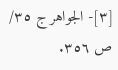[٣]- الجواهر ج ٣٥/ ص ٣٥٦.